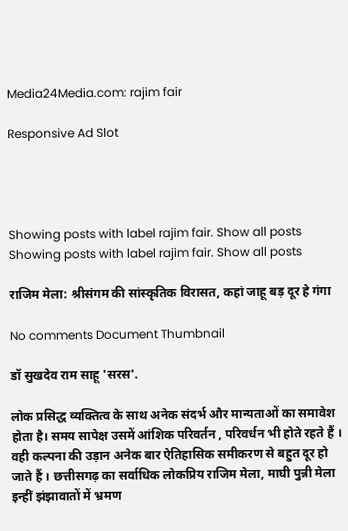Media24Media.com: rajim fair

Responsive Ad Slot




Showing posts with label rajim fair. Show all posts
Showing posts with label rajim fair. Show all posts

राजिम मेला: श्रीसंगम की सांस्कृतिक विरासत, कहां जाहू बड़ दूर हे गंगा

No comments Document Thumbnail

डॉ सुखदेव राम साहू 'सरस'.

लोक प्रसिद्ध व्यक्तित्व के साथ अनेक संदर्भ और मान्यताओं का समावेश होता है। समय सापेक्ष उसमें आंशिक परिवर्तन , परिवर्धन भी होते रहते हैं । वही कल्पना की उड़ान अनेक बार ऐतिहासिक समीकरण से बहुत दूर हो जाते हैं । छत्तीसगढ़ का सर्वाधिक लोकप्रिय राजिम मेला, माघी पुन्नी मेला इन्हीं झंझावातों में भ्रमण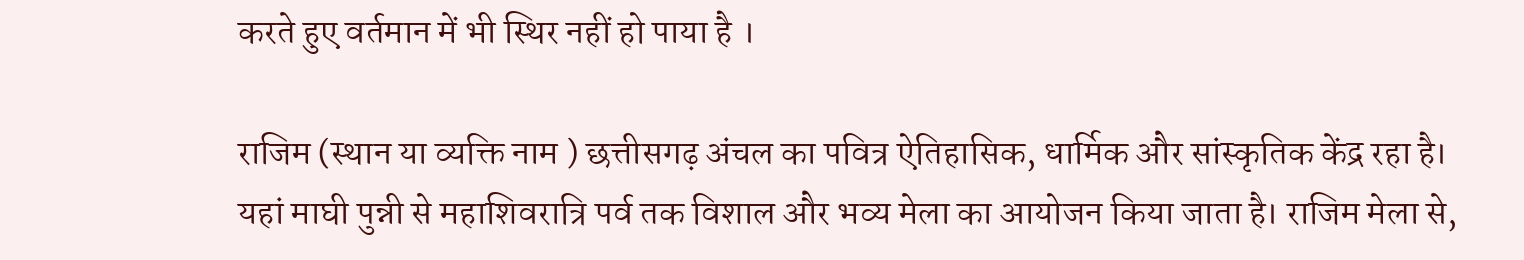करते हुए वर्तमान में भी स्थिर नहीं हो पाया है ।

राजिम (स्थान या व्यक्ति नाम ) छत्तीसगढ़ अंचल का पवित्र ऐतिहासिक, धार्मिक और सांस्कृतिक केंद्र रहा है। यहां माघी पुन्नी से महाशिवरात्रि पर्व तक विशाल और भव्य मेला का आयोजन किया जाता है। राजिम मेला से,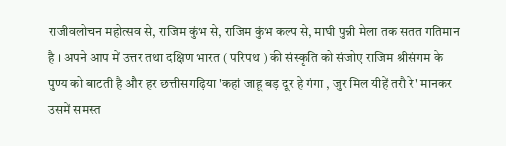राजीवलोचन महोत्सव से, राजिम कुंभ से, राजिम कुंभ कल्प से, माघी पुन्नी मेला तक सतत गतिमान है । अपने आप में उत्तर तथा दक्षिण भारत ( परिपथ ) की संस्कृति को संजोए राजिम श्रीसंगम के पुण्य को बाटती है और हर छत्तीसगढ़िया 'कहां जाहू बड़ दूर हे गंगा , जुर मिल यीहें तरौ रे' मानकर उसमें समस्त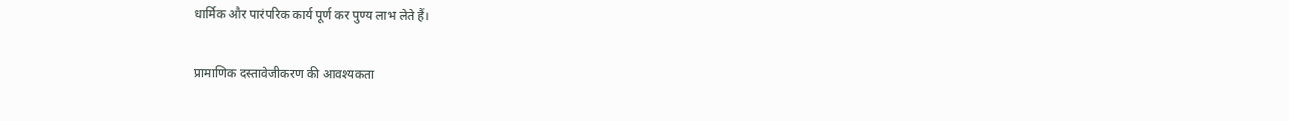धार्मिक और पारंपरिक कार्य पूर्ण कर पुण्य लाभ लेते हैं।

प्रामाणिक दस्तावेजीकरण की आवश्यकता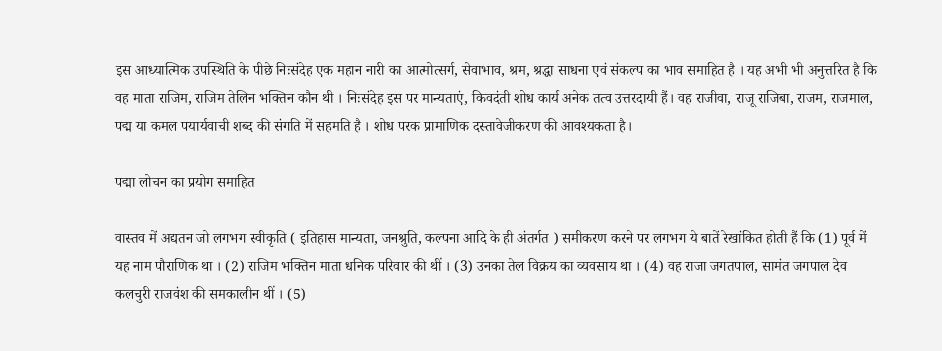इस आध्यात्मिक उपस्थिति के पीछे निःसंदेह एक महान नारी का आत्मोत्सर्ग, सेवाभाव, श्रम, श्रद्धा साधना एवं संकल्प का भाव समाहित है । यह अभी भी अनुत्तरित है कि वह माता राजिम, राजिम तेलिन भक्तिन कौन थी । निःसंदेह इस पर मान्यताएं, किवदंती शोध कार्य अनेक तत्व उत्तरदायी हैं। वह राजीवा, राजू राजिबा, राजम, राजमाल, पद्म या कमल पयार्यवाची शब्द की संगति में सहमति है । शोध परक प्रामाणिक दस्तावेजीकरण की आवश्यकता है।

पद्मा लोचन का प्रयोग समाहित

वास्तव में अद्यतन जो लगभग स्वीकृति ( इतिहास मान्यता, जनश्रुति, कल्पना आदि के ही अंतर्गत ) समीकरण करने पर लगभग ये बातें रेखांकित होती हैं कि (1) पूर्व में यह नाम पौराणिक था । (2) राजिम भक्तिन माता धनिक परिवार की थीं । (3) उनका तेल विक्रय का व्यवसाय था । (4) वह राजा जगतपाल, सामंत जगपाल देव कलचुरी राजवंश की समकालीन थीं । (5)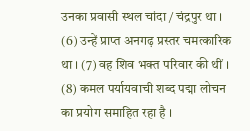उनका प्रवासी स्थल चांदा / चंद्रपुर था । (6) उन्हें प्राप्त अनगढ़ प्रस्तर चमत्कारिक था । (7) वह शिव भक्त परिवार की थीं । (8) कमल पर्यायवाची शब्द पद्मा लोचन का प्रयोग समाहित रहा है ।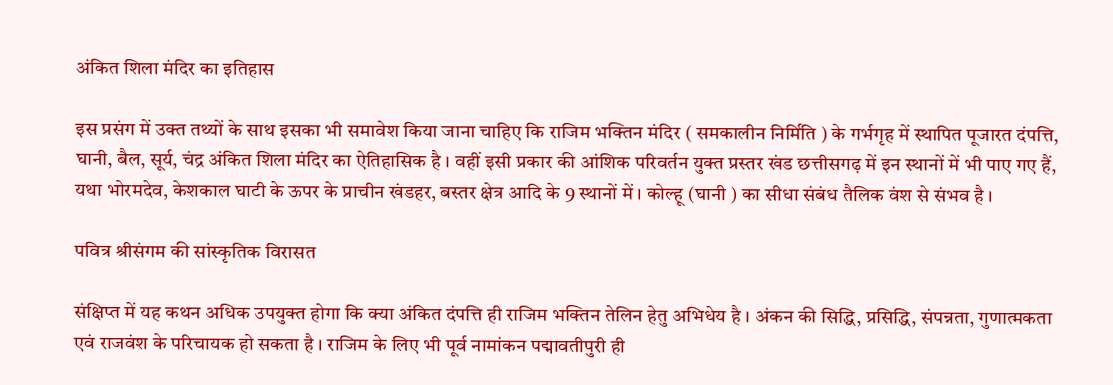अंकित शिला मंदिर का इतिहास

इस प्रसंग में उक्त तथ्यों के साथ इसका भी समावेश किया जाना चाहिए कि राजिम भक्तिन मंदिर ( समकालीन निर्मिति ) के गर्भगृह में स्थापित पूजारत दंपत्ति, घानी, बैल, सूर्य, चंद्र अंकित शिला मंदिर का ऐतिहासिक है । वहीं इसी प्रकार की आंशिक परिवर्तन युक्त प्रस्तर खंड छत्तीसगढ़ में इन स्थानों में भी पाए गए हैं, यथा भोरमदेव, केशकाल घाटी के ऊपर के प्राचीन खंडहर, बस्तर क्षेत्र आदि के 9 स्थानों में । कोल्हू (घानी ) का सीधा संबंध तैलिक वंश से संभव है ।

पवित्र श्रीसंगम की सांस्कृतिक विरासत

संक्षिप्त में यह कथन अधिक उपयुक्त होगा कि क्या अंकित दंपत्ति ही राजिम भक्तिन तेलिन हेतु अभिधेय है । अंकन की सिद्धि, प्रसिद्धि, संपन्नता, गुणात्मकता एवं राजवंश के परिचायक हो सकता है । राजिम के लिए भी पूर्व नामांकन पद्मावतीपुरी ही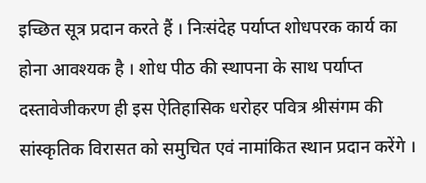इच्छित सूत्र प्रदान करते हैं । निःसंदेह पर्याप्त शोधपरक कार्य का होना आवश्यक है । शोध पीठ की स्थापना के साथ पर्याप्त दस्तावेजीकरण ही इस ऐतिहासिक धरोहर पवित्र श्रीसंगम की सांस्कृतिक विरासत को समुचित एवं नामांकित स्थान प्रदान करेंगे ।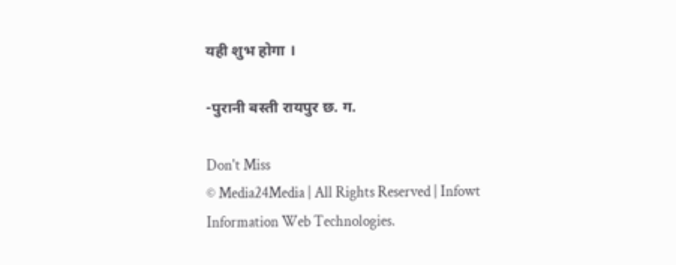यही शुभ होगा ।

-पुरानी बस्ती रायपुर छ. ग.

Don't Miss
© Media24Media | All Rights Reserved | Infowt Information Web Technologies.